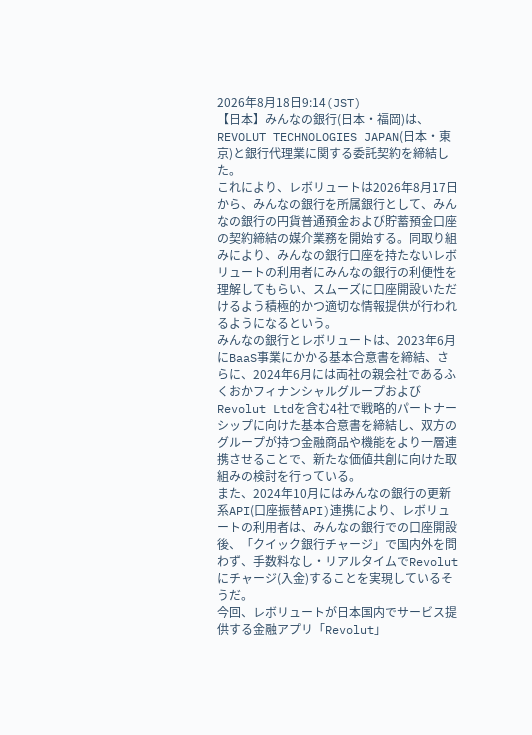2026年8月18日9:14(JST)
【日本】みんなの銀行(日本・福岡)は、REVOLUT TECHNOLOGIES JAPAN(日本・東京)と銀行代理業に関する委託契約を締結した。
これにより、レボリュートは2026年8月17日から、みんなの銀行を所属銀行として、みんなの銀行の円貨普通預金および貯蓄預金口座の契約締結の媒介業務を開始する。同取り組みにより、みんなの銀行口座を持たないレボリュートの利用者にみんなの銀行の利便性を理解してもらい、スムーズに口座開設いただけるよう積極的かつ適切な情報提供が行われるようになるという。
みんなの銀行とレボリュートは、2023年6月にBaaS事業にかかる基本合意書を締結、さらに、2024年6月には両社の親会社であるふくおかフィナンシャルグループおよびRevolut Ltdを含む4社で戦略的パートナーシップに向けた基本合意書を締結し、双方のグループが持つ金融商品や機能をより一層連携させることで、新たな価値共創に向けた取組みの検討を行っている。
また、2024年10月にはみんなの銀行の更新系API(口座振替API)連携により、レボリュートの利用者は、みんなの銀行での口座開設後、「クイック銀行チャージ」で国内外を問わず、手数料なし・リアルタイムでRevolutにチャージ(入金)することを実現しているそうだ。
今回、レボリュートが日本国内でサービス提供する金融アプリ「Revolut」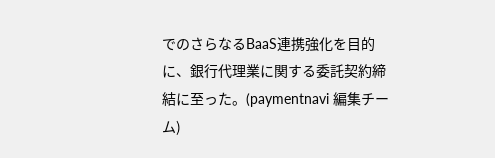でのさらなるBaaS連携強化を目的に、銀行代理業に関する委託契約締結に至った。(paymentnavi 編集チーム)